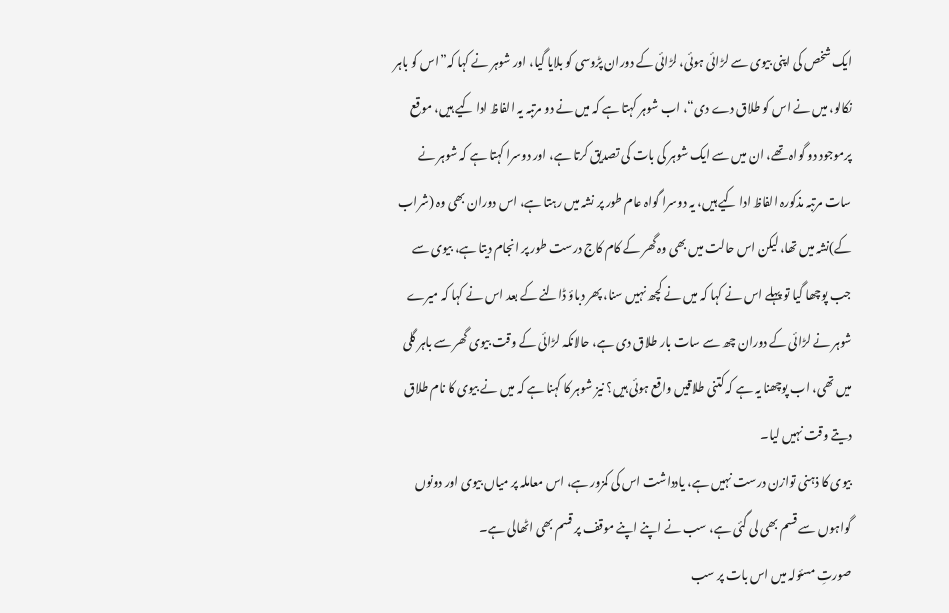ایک شخص کی اپنی بیوی سے لڑائی ہوئی، لڑائی کے دوران پڑوسی کو بلایا گیا، اور شوہر نے کہا کہ”اس کو باہر نکالو، میں نے اس کو طلاق دے دی“، اب شوہر کہتا ہے کہ میں نے دو مرتبہ یہ الفاظ ادا کیے ہیں، موقع پرموجود دو گواہ تھے، ان میں سے ایک شوہر کی بات کی تصدیق کرتا ہے، اور دوسرا کہتا ہے کہ شوہر نے سات مرتبہ مذکورہ الفاظ ادا کیے ہیں، یہ دوسرا گواہ عام طور پر نشہ میں رہتا ہے، اس دوران بھی وہ (شراب کے)نشہ میں تھا، لیکن اس حالت میں بھی وہ گھر کے کام کاج درست طور پر انجام دیتا ہے، بیوی سے جب پوچھا گیا تو پہلے اس نے کہا کہ میں نے کچھ نہیں سنا، پھر دباؤ ڈالنے کے بعد اس نے کہا کہ میرے شوہر نے لڑائی کے دوران چھ سے سات بار طلاق دی ہے، حالانکہ لڑائی کے وقت بیوی گھر سے باہر گلی میں تھی، اب پوچھنا یہ ہے کہ کتنی طلاقیں واقع ہوئی ہیں؟ نیز شوہر کا کہنا ہے کہ میں نے بیوی کا نام طلاق دیتے وقت نہیں لیا۔
بیوی کا ذہنی توازن درست نہیں ہے، یادداشت اس کی کمزور ہے، اس معاملہ پر میاں بیوی اور دونوں گواہوں سے قسم بھی لی گئی ہے، سب نے اپنے اپنے موقف پر قسم بھی اٹھالی ہے۔
صورتِ مسئولہ میں اس بات پر سب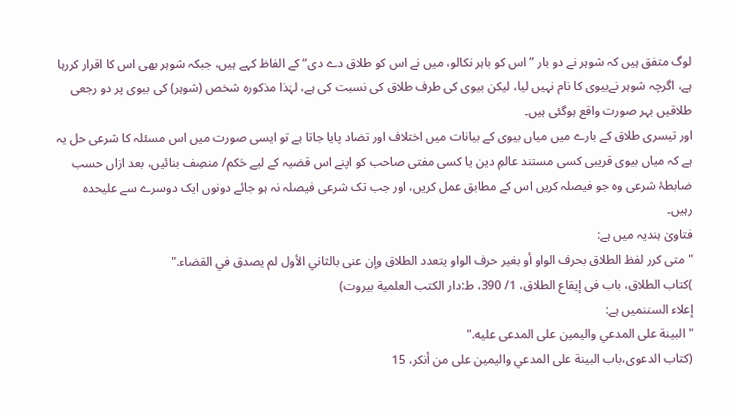لوگ متفق ہیں کہ شوہر نے دو بار ”اس کو باہر نکالو، میں نے اس کو طلاق دے دی“ کے الفاظ کہے ہیں، جبکہ شوہر بھی اس کا اقرار کررہا ہے، اگرچہ شوہر نےبیوی کا نام نہیں لیا، لیکن بیوی کی طرف طلاق کی نسبت کی ہے، لہٰذا مذکورہ شخص (شوہر) کی بیوی پر دو رجعی طلاقیں بہر صورت واقع ہوگئی ہیں۔
اور تیسری طلاق کے بارے میں میاں بیوی کے بیانات میں اختلاف اور تضاد پایا جاتا ہے تو ایسی صورت میں اس مسئلہ کا شرعی حل یہ ہے کہ میاں بیوی قریبی کسی مستند عالمِ دین یا کسی مفتی صاحب کو اپنے اس قضیہ کے لیے حَکم/ منصِف بنائیں، بعد ازاں حسب ضابطۂ شرعی وہ جو فیصلہ کریں اس کے مطابق عمل کریں، اور جب تک شرعی فیصلہ نہ ہو جائے دونوں ایک دوسرے سے علیحدہ رہیں۔
فتاویٰ ہندیہ میں ہے:
"متى كرر لفظ الطلاق بحرف الواو أو بغير حرف الواو يتعدد الطلاق وإن عنى بالثاني الأول لم يصدق في القضاء."
)کتاب الطلاق، باب فی إیقاع الطلاق، 1/ 390، ط:دار الکتب العلمیة بیروت)
إعلاء السننمیں ہے:
" البینة علی المدعي والیمین علی المدعی علیه."
(کتاب الدعوی،باب البینة علی المدعي والیمین علی من أنکر، 15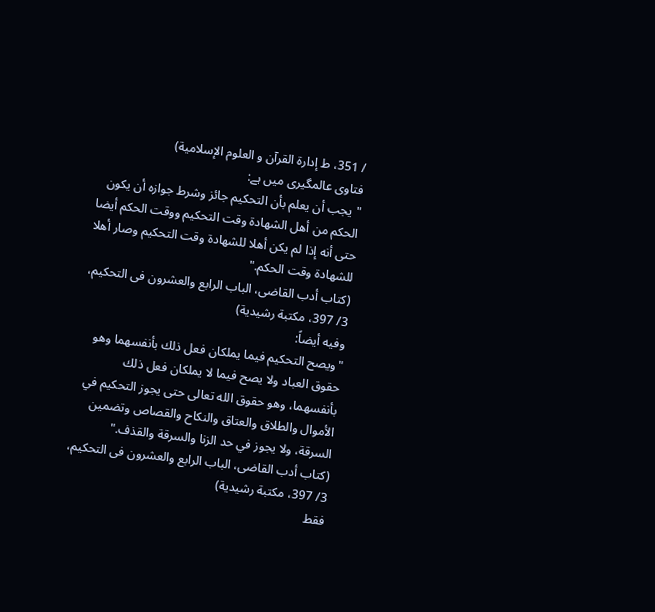/ 351، ط إدارۃ القرآن و العلوم الإسلامیة)
فتاوی عالمگیری میں ہے:
"يجب أن يعلم بأن التحكيم جائز وشرط جوازه أن يكون الحكم من أهل الشهادة وقت التحكيم ووقت الحكم أيضا حتى أنه إذا لم يكن أهلا للشهادة وقت التحكيم وصار أهلا للشهادة وقت الحكم."
(کتاب أدب القاضی، الباب الرابع والعشرون فی التحکیم، 3/ 397، مکتبة رشیدیة)
وفیه أیضاً:
"ويصح التحكيم فيما يملكان فعل ذلك بأنفسهما وهو حقوق العباد ولا يصح فيما لا يملكان فعل ذلك بأنفسهما، وهو حقوق الله تعالى حتى يجوز التحكيم في الأموال والطلاق والعتاق والنكاح والقصاص وتضمين السرقة، ولا يجوز في حد الزنا والسرقة والقذف."
(کتاب أدب القاضی، الباب الرابع والعشرون فی التحکیم، 3/ 397، مکتبة رشیدیة)
فقط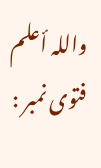واللہ أعلم
فتوی نمبر :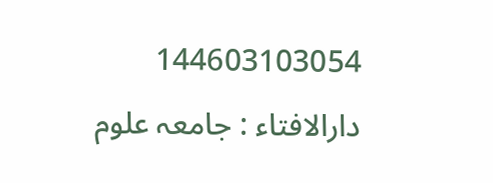144603103054
دارالافتاء : جامعہ علوم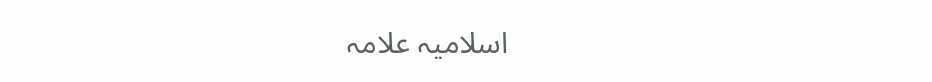اسلامیہ علامہ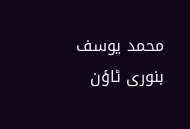محمد یوسف بنوری ٹاؤن